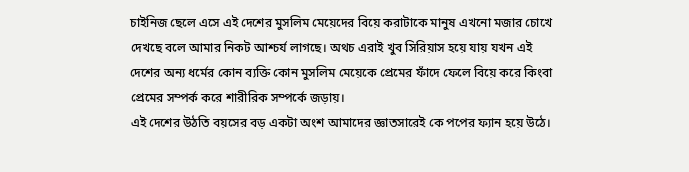চাইনিজ ছেলে এসে এই দেশের মুসলিম মেয়েদের বিয়ে করাটাকে মানুষ এখনো মজার চোখে দেখছে বলে আমার নিকট আশ্চর্য লাগছে। অথচ এরাই খুব সিরিয়াস হয়ে যায় যখন এই দেশের অন্য ধর্মের কোন ব্যক্তি কোন মুসলিম মেয়েকে প্রেমের ফাঁদে ফেলে বিয়ে করে কিংবা প্রেমের সম্পর্ক করে শারীরিক সম্পর্কে জড়ায়।
এই দেশের উঠতি বয়সের বড় একটা অংশ আমাদের জ্ঞাতসারেই কে পপের ফ্যান হয়ে উঠে।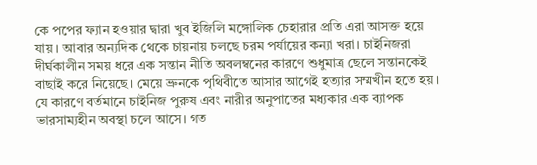কে পপের ফ্যান হওয়ার দ্বারা খুব ইজিলি মঙ্গোলিক চেহারার প্রতি এরা আসক্ত হয়ে যায় । আবার অন্যদিক থেকে চায়নায় চলছে চরম পর্যায়ের কন্যা খরা। চাইনিজরা দীর্ঘকালীন সময় ধরে এক সন্তান নীতি অবলম্বনের কারণে শুধুমাত্র ছেলে সন্তানকেই বাছাই করে নিয়েছে। মেয়ে ভ্রুনকে পৃথিবীতে আসার আগেই হত্যার সম্মখীন হতে হয়। যে কারণে বর্তমানে চাইনিজ পুরুষ এবং নারীর অনুপাতের মধ্যকার এক ব্যাপক ভারসাম্যহীন অবস্থা চলে আসে। গত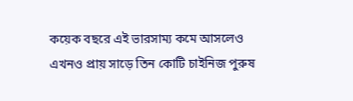কয়েক বছরে এই ভারসাম্য কমে আসলেও এখনও প্রায় সাড়ে তিন কোটি চাইনিজ পুরুষ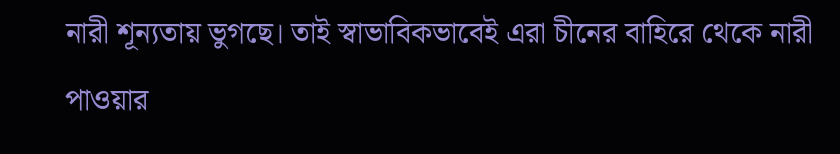নারী শূন্যতায় ভুগছে। তাই স্বাভাবিকভাবেই এরা চীনের বাহিরে থেকে নারী পাওয়ার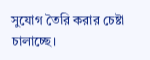সুযোগ তৈরি করার চেষ্টা চালাচ্ছে।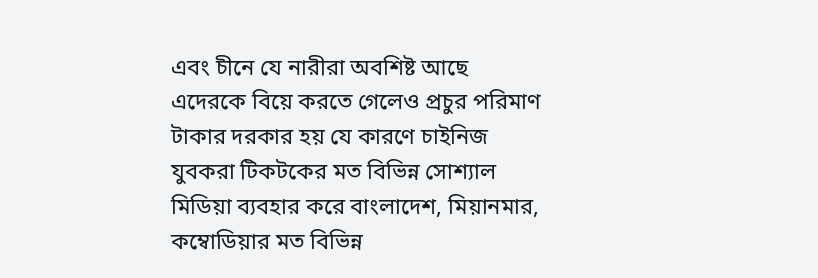এবং চীনে যে নারীরা অবশিষ্ট আছে এদেরকে বিয়ে করতে গেলেও প্রচুর পরিমাণ টাকার দরকার হয় যে কারণে চাইনিজ যুবকরা টিকটকের মত বিভিন্ন সোশ্যাল মিডিয়া ব্যবহার করে বাংলাদেশ, মিয়ানমার, কম্বোডিয়ার মত বিভিন্ন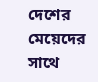দেশের মেয়েদের সাথে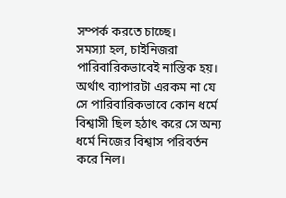সম্পর্ক করতে চাচ্ছে।
সমস্যা হল, চাইনিজরা পারিবারিকভাবেই নাস্তিক হয়। অর্থাৎ ব্যাপারটা এরকম না যে সে পারিবারিকভাবে কোন ধর্মে বিশ্বাসী ছিল হঠাৎ করে সে অন্য ধর্মে নিজের বিশ্বাস পরিবর্তন করে নিল।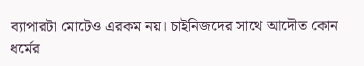ব্যাপারটা মোটেও এরকম নয়। চাইনিজদের সাথে আদৌত কোন ধর্মের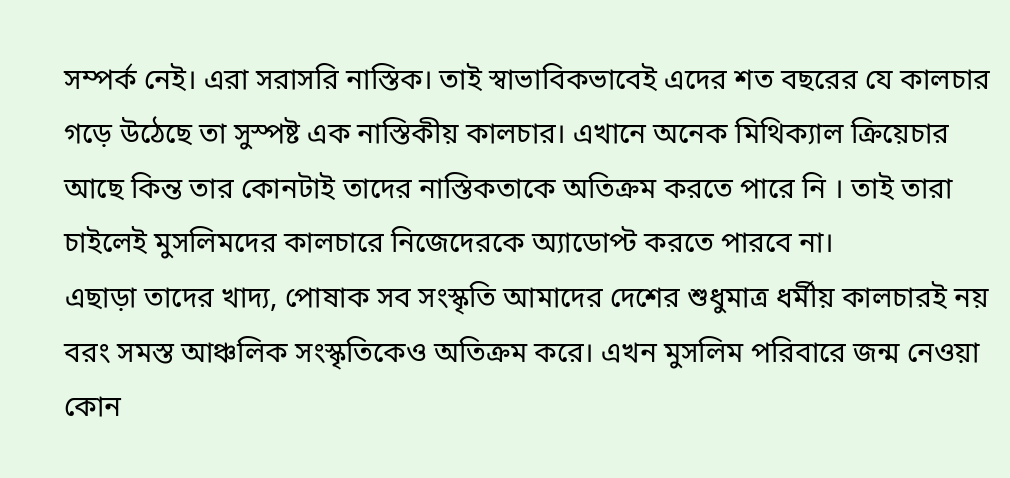সম্পর্ক নেই। এরা সরাসরি নাস্তিক। তাই স্বাভাবিকভাবেই এদের শত বছরের যে কালচার গড়ে উঠেছে তা সুস্পষ্ট এক নাস্তিকীয় কালচার। এখানে অনেক মিথিক্যাল ক্রিয়েচার আছে কিন্ত তার কোনটাই তাদের নাস্তিকতাকে অতিক্রম করতে পারে নি । তাই তারা চাইলেই মুসলিমদের কালচারে নিজেদেরকে অ্যাডোপ্ট করতে পারবে না।
এছাড়া তাদের খাদ্য, পোষাক সব সংস্কৃতি আমাদের দেশের শুধুমাত্র ধর্মীয় কালচারই নয় বরং সমস্ত আঞ্চলিক সংস্কৃতিকেও অতিক্রম করে। এখন মুসলিম পরিবারে জন্ম নেওয়া কোন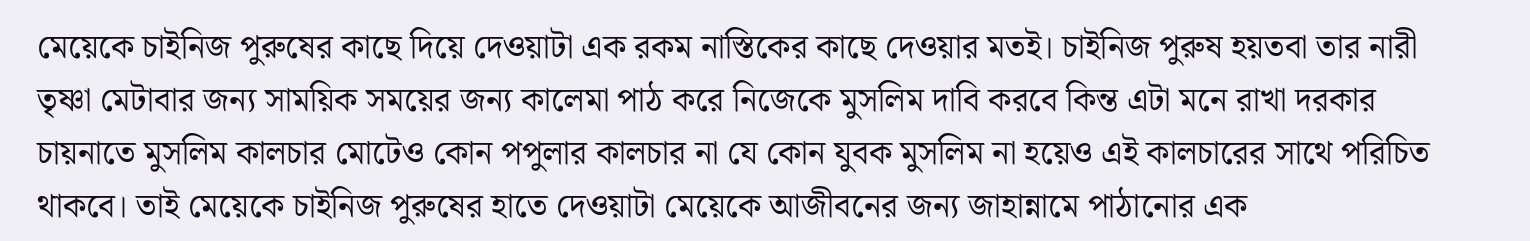মেয়েকে চাইনিজ পুরুষের কাছে দিয়ে দেওয়াটা এক রকম নাস্তিকের কাছে দেওয়ার মতই। চাইনিজ পুরুষ হয়তবা তার নারী তৃষ্ণা মেটাবার জন্য সাময়িক সময়ের জন্য কালেমা পাঠ করে নিজেকে মুসলিম দাবি করবে কিন্ত এটা মনে রাখা দরকার চায়নাতে মুসলিম কালচার মোটেও কোন পপুলার কালচার না যে কোন যুবক মুসলিম না হয়েও এই কালচারের সাথে পরিচিত থাকবে। তাই মেয়েকে চাইনিজ পুরুষের হাতে দেওয়াটা মেয়েকে আজীবনের জন্য জাহান্নামে পাঠানোর এক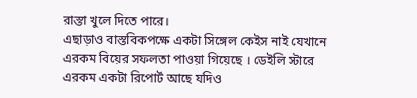রাস্তা খুলে দিতে পারে।
এছাড়াও বাস্তবিকপক্ষে একটা সিঙ্গেল কেইস নাই যেখানে এরকম বিয়ের সফলতা পাওয়া গিয়েছে । ডেইলি স্টারে এরকম একটা রিপোর্ট আছে যদিও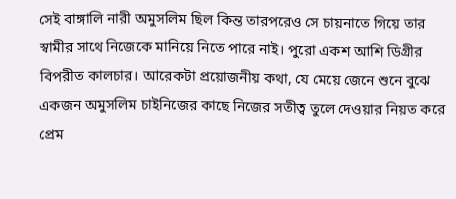সেই বাঙ্গালি নারী অমুসলিম ছিল কিন্ত তারপরেও সে চায়নাতে গিয়ে তার স্বামীর সাথে নিজেকে মানিয়ে নিতে পারে নাই। পুরো একশ আশি ডিগ্রীর বিপরীত কালচার। আরেকটা প্রয়োজনীয় কথা, যে মেয়ে জেনে শুনে বুঝে একজন অমুসলিম চাইনিজের কাছে নিজের সতীত্ব তুলে দেওয়ার নিয়ত করে প্রেম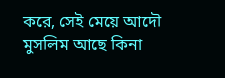করে, সেই মেয়ে আদৌ মুসলিম আছে কিনা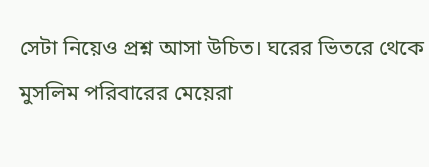সেটা নিয়েও প্রশ্ন আসা উচিত। ঘরের ভিতরে থেকে মুসলিম পরিবারের মেয়েরা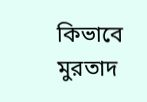কিভাবে মুরতাদ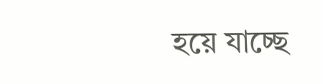হয়ে যাচ্ছে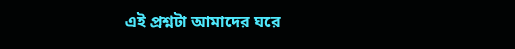এই প্রশ্নটা আমাদের ঘরে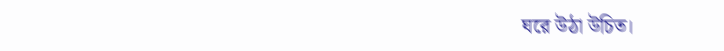ঘরে উঠা উচিত।